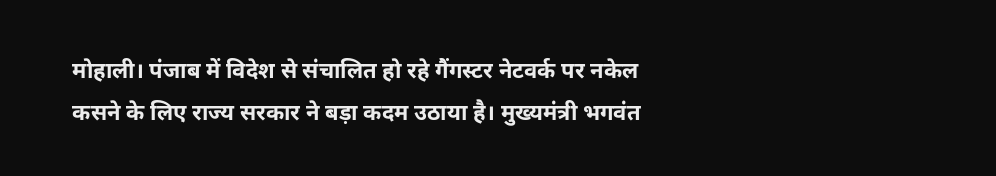मोहाली। पंजाब में विदेश से संचालित हो रहे गैंगस्टर नेटवर्क पर नकेल कसने के लिए राज्य सरकार ने बड़ा कदम उठाया है। मुख्यमंत्री भगवंत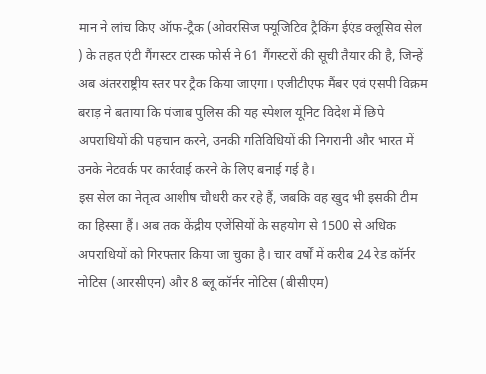मान ने लांच किए ऑफ-ट्रैक (ओवरसिज फ्यूजिटिव ट्रैकिंग ईएंड क्लूसिव सेल ) के तहत एंटी गैंगस्टर टास्क फोर्स ने 61 गैंगस्टरों की सूची तैयार की है, जिन्हें अब अंतरराष्ट्रीय स्तर पर ट्रैक किया जाएगा। एजीटीएफ मैंबर एवं एसपी विक्रम बराड़ ने बताया कि पंजाब पुलिस की यह स्पेशल यूनिट विदेश में छिपे अपराधियों की पहचान करने, उनकी गतिविधियों की निगरानी और भारत में उनके नेटवर्क पर कार्रवाई करने के लिए बनाई गई है।
इस सेल का नेतृत्व आशीष चौधरी कर रहे हैं, जबकि वह खुद भी इसकी टीम का हिस्सा हैं। अब तक केंद्रीय एजेंसियों के सहयोग से 1500 से अधिक अपराधियों को गिरफ्तार किया जा चुका है। चार वर्षों में करीब 24 रेड कॉर्नर नोटिस (आरसीएन) और 8 ब्लू कॉर्नर नोटिस (बीसीएम)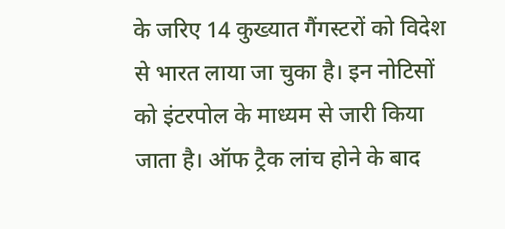के जरिए 14 कुख्यात गैंगस्टरों को विदेश से भारत लाया जा चुका है। इन नोटिसों को इंटरपोल के माध्यम से जारी किया जाता है। ऑफ ट्रैक लांच होने के बाद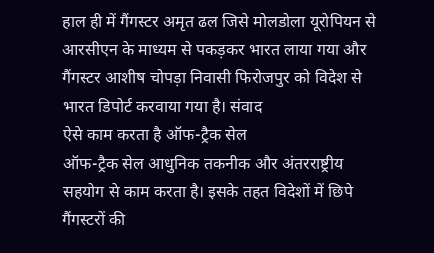हाल ही में गैंगस्टर अमृत ढल जिसे मोलडोला यूरोपियन से आरसीएन के माध्यम से पकड़कर भारत लाया गया और गैंगस्टर आशीष चोपड़ा निवासी फिरोजपुर को विदेश से भारत डिपोर्ट करवाया गया है। संवाद
ऐसे काम करता है ऑफ-ट्रैक सेल
ऑफ-ट्रैक सेल आधुनिक तकनीक और अंतरराष्ट्रीय सहयोग से काम करता है। इसके तहत विदेशों में छिपे गैंगस्टरों की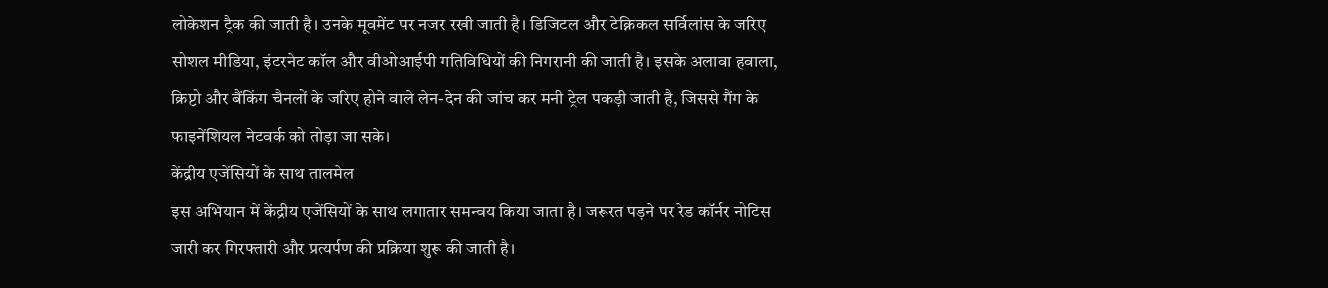लोकेशन ट्रैक की जाती है। उनके मूवमेंट पर नजर रखी जाती है। डिजिटल और टेक्निकल सर्विलांस के जरिए सोशल मीडिया, इंटरनेट कॉल और वीओआईपी गतिविधियों की निगरानी की जाती है। इसके अलावा हवाला, क्रिप्टो और बैंकिंग चैनलों के जरिए होने वाले लेन-देन की जांच कर मनी ट्रेल पकड़ी जाती है, जिससे गैंग के फाइनेंशियल नेटवर्क को तोड़ा जा सके।
केंद्रीय एजेंसियों के साथ तालमेल
इस अभियान में केंद्रीय एजेंसियों के साथ लगातार समन्वय किया जाता है। जरूरत पड़ने पर रेड कॉर्नर नोटिस जारी कर गिरफ्तारी और प्रत्यर्पण की प्रक्रिया शुरू की जाती है।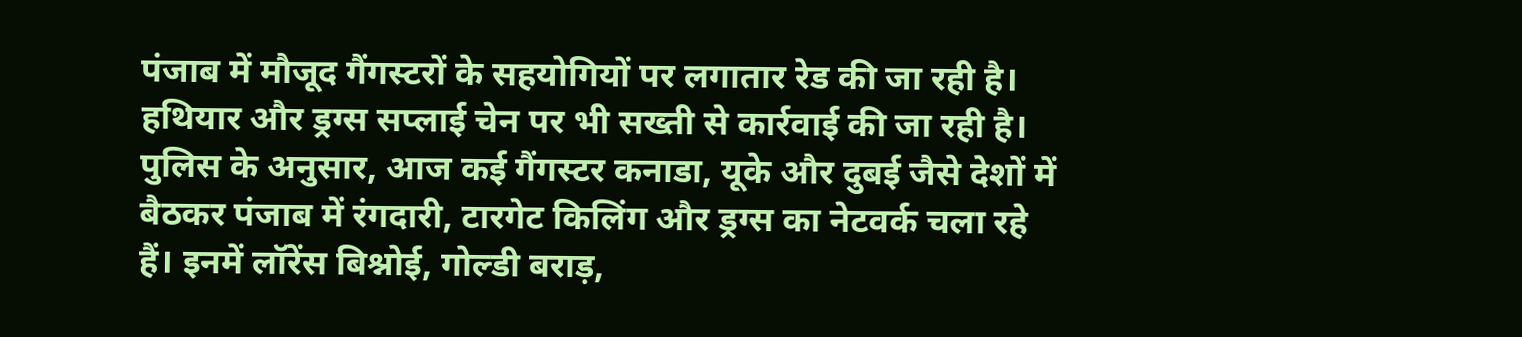पंजाब में मौजूद गैंगस्टरों के सहयोगियों पर लगातार रेड की जा रही है। हथियार और ड्रग्स सप्लाई चेन पर भी सख्ती से कार्रवाई की जा रही है। पुलिस के अनुसार, आज कई गैंगस्टर कनाडा, यूके और दुबई जैसे देशों में बैठकर पंजाब में रंगदारी, टारगेट किलिंग और ड्रग्स का नेटवर्क चला रहे हैं। इनमें लॉरेंस बिश्नोई, गोल्डी बराड़,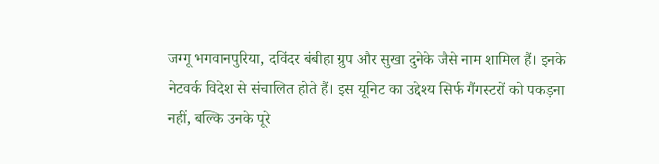जग्गू भगवानपुरिया, दविंदर बंबीहा ग्रुप और सुखा दुनेके जैसे नाम शामिल हैं। इनके नेटवर्क विदेश से संचालित होते हैं। इस यूनिट का उद्देश्य सिर्फ गैंगस्टरों को पकड़ना नहीं, बल्कि उनके पूरे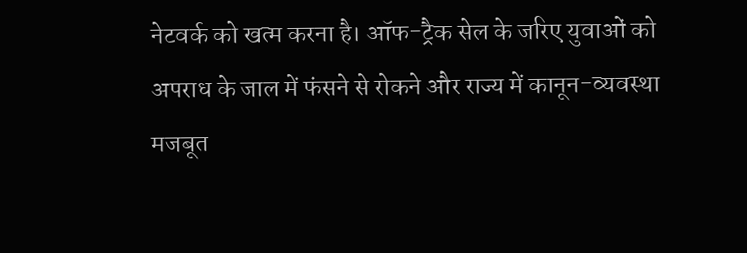नेटवर्क को खत्म करना है। ऑफ-ट्रैक सेल के जरिए युवाओं को अपराध के जाल में फंसने से रोकने और राज्य में कानून-व्यवस्था मजबूत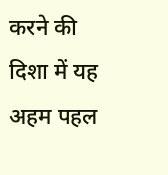करने की दिशा में यह अहम पहल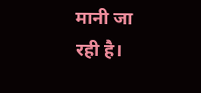मानी जा रही है।